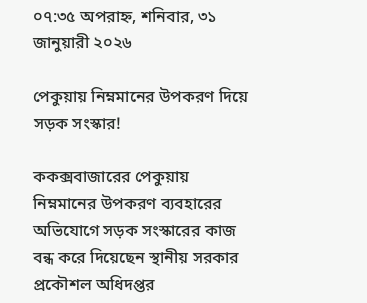০৭:৩৫ অপরাহ্ন, শনিবার, ৩১ জানুয়ারী ২০২৬

পেকুয়ায় নিম্নমানের উপকরণ দিয়ে সড়ক সংস্কার!

ককক্সবাজারের পেকুয়ায় নিম্নমানের উপকরণ ব্যবহারের অভিযোগে সড়ক সংস্কারের কাজ বন্ধ করে দিয়েছেন স্থানীয় সরকার প্রকৌশল অধিদপ্তর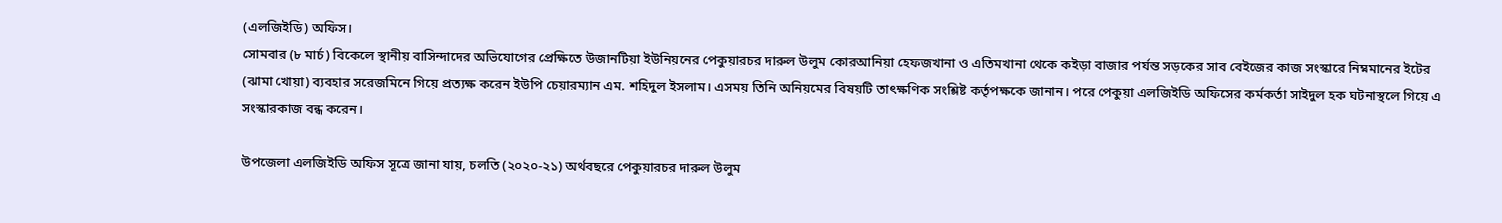(এলজিইডি) অফিস।
সোমবার (৮ মার্চ) বিকেলে স্থানীয় বাসিন্দাদের অভিযোগের প্রেক্ষিতে উজানটিয়া ইউনিয়নের পেকুয়ারচর দারুল উলুম কোরআনিয়া হেফজখানা ও এতিমখানা থেকে কইড়া বাজার পর্যন্ত সড়কের সাব বেইজের কাজ সংস্কারে নিম্নমানের ইটের (ঝামা খোয়া) ব্যবহার সরেজমিনে গিয়ে প্রত্যক্ষ করেন ইউপি চেয়ারম্যান এম. শহিদুল ইসলাম। এসময় তিনি অনিয়মের বিষয়টি তাৎক্ষণিক সংশ্লিষ্ট কর্তৃপক্ষকে জানান। পরে পেকুয়া এলজিইডি অফিসের কর্মকর্তা সাইদুল হক ঘটনাস্থলে গিয়ে এ সংস্কারকাজ বন্ধ করেন।

উপজেলা এলজিইডি অফিস সূত্রে জানা যায়, চলতি (২০২০-২১) অর্থবছরে পেকুয়ারচর দারুল উলুম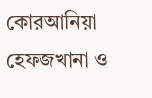কোরআনিয়া হেফজখানা ও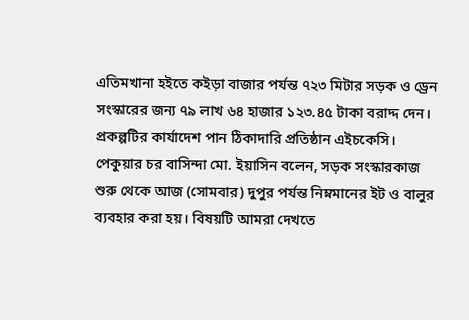এতিমখানা হইতে কইড়া বাজার পর্যন্ত ৭২৩ মিটার সড়ক ও ড্রেন সংস্কারের জন্য ৭৯ লাখ ৬৪ হাজার ১২৩.৪৫ টাকা বরাদ্দ দেন। প্রকল্পটির কার্যাদেশ পান ঠিকাদারি প্রতিষ্ঠান এইচকেসি।
পেকুয়ার চর বাসিন্দা মো. ইয়াসিন বলেন, সড়ক সংস্কারকাজ শুরু থেকে আজ (সোমবার) দুপুর পর্যন্ত নিম্নমানের ইট ও বালুর ব্যবহার করা হয়। বিষয়টি আমরা দেখতে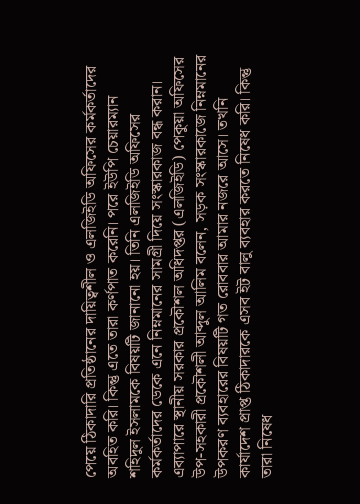পেয়ে ঠিকাদারি প্রতিষ্ঠানের দায়িত্বশীল ও এলজিইডি অফিসের কর্মকর্তাদের অবহিত করি। কিন্তু এতে তারা কর্ণপাত করেনি। পরে ইউপি চেয়ারম্যান শহিদুল ইসলামকে বিষয়টি জানানো হয়। তিনি এলজিইডি অফিসের কর্মকর্তাদের ডেকে এনে নিম্নমানের সামগ্রী দিয়ে সংস্কারকাজ বন্ধ করান।
এব্যাপারে স্থানীয় সরকার প্রকৌশল অধিদপ্তর (এলজিইডি) পেকুয়া অফিসের উপ-সহকারী প্রকৌশলী আব্দুল আলিম বলেন, সড়ক সংস্কারকাজে নিম্নমানের উপকরণ ব্যবহারের বিষয়টি গত রোববার আমার নজরে আসে। তখনি কার্যাদেশ প্রাপ্ত ঠিকাদারকে এসব ইট বালু ব্যবহার করতে নিষেধ করি। কিন্তু তারা নিষেধ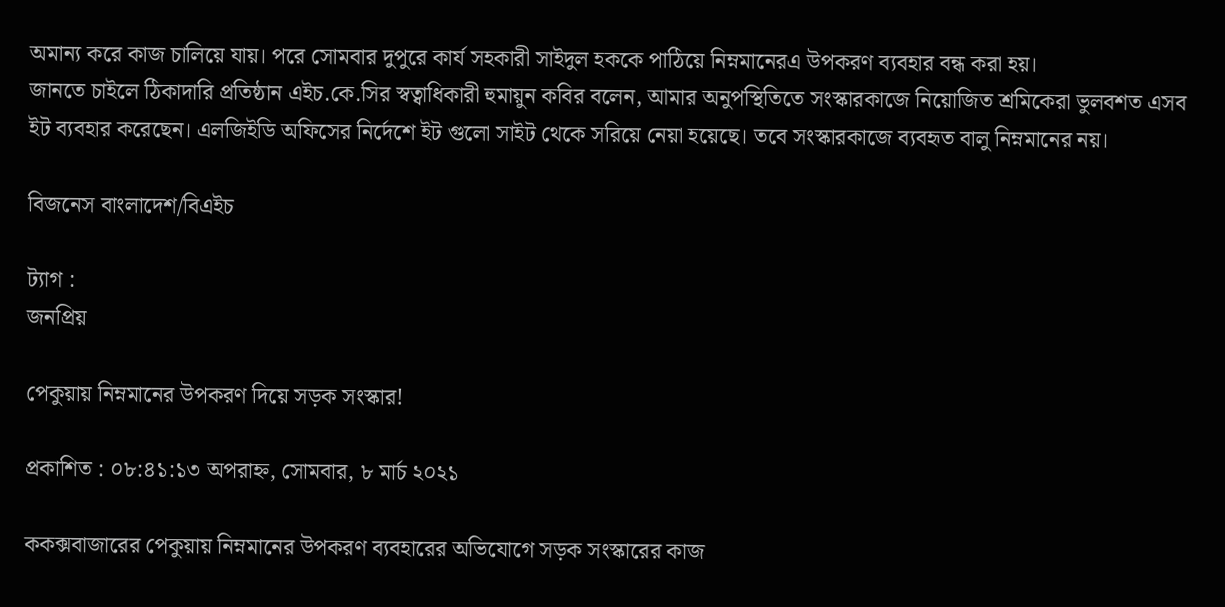অমান্য করে কাজ চালিয়ে যায়। পরে সোমবার দুপুরে কার্য সহকারী সাইদুল হককে পাঠিয়ে নিম্নমানেরএ উপকরণ ব্যবহার বন্ধ করা হয়।
জানতে চাইলে ঠিকাদারি প্রতিষ্ঠান এইচ.কে.সির স্বত্বাধিকারী হুমায়ুন কবির বলেন, আমার অনুপস্থিতিতে সংস্কারকাজে নিয়োজিত শ্রমিকেরা ভুলবশত এসব ইট ব্যবহার করেছেন। এলজিইডি অফিসের নির্দেশে ইট গুলো সাইট থেকে সরিয়ে নেয়া হয়েছে। তবে সংস্কারকাজে ব্যবহৃত বালু নিম্নমানের নয়।

বিজনেস বাংলাদেশ/বিএইচ

ট্যাগ :
জনপ্রিয়

পেকুয়ায় নিম্নমানের উপকরণ দিয়ে সড়ক সংস্কার!

প্রকাশিত : ০৮:৪১:১৩ অপরাহ্ন, সোমবার, ৮ মার্চ ২০২১

ককক্সবাজারের পেকুয়ায় নিম্নমানের উপকরণ ব্যবহারের অভিযোগে সড়ক সংস্কারের কাজ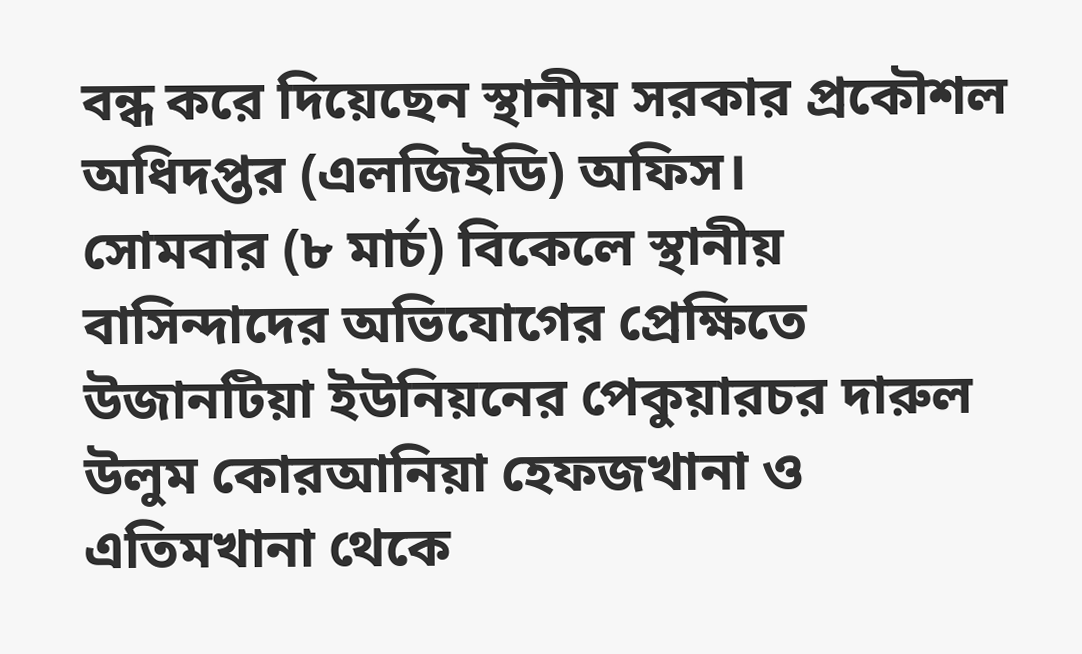বন্ধ করে দিয়েছেন স্থানীয় সরকার প্রকৌশল অধিদপ্তর (এলজিইডি) অফিস।
সোমবার (৮ মার্চ) বিকেলে স্থানীয় বাসিন্দাদের অভিযোগের প্রেক্ষিতে উজানটিয়া ইউনিয়নের পেকুয়ারচর দারুল উলুম কোরআনিয়া হেফজখানা ও এতিমখানা থেকে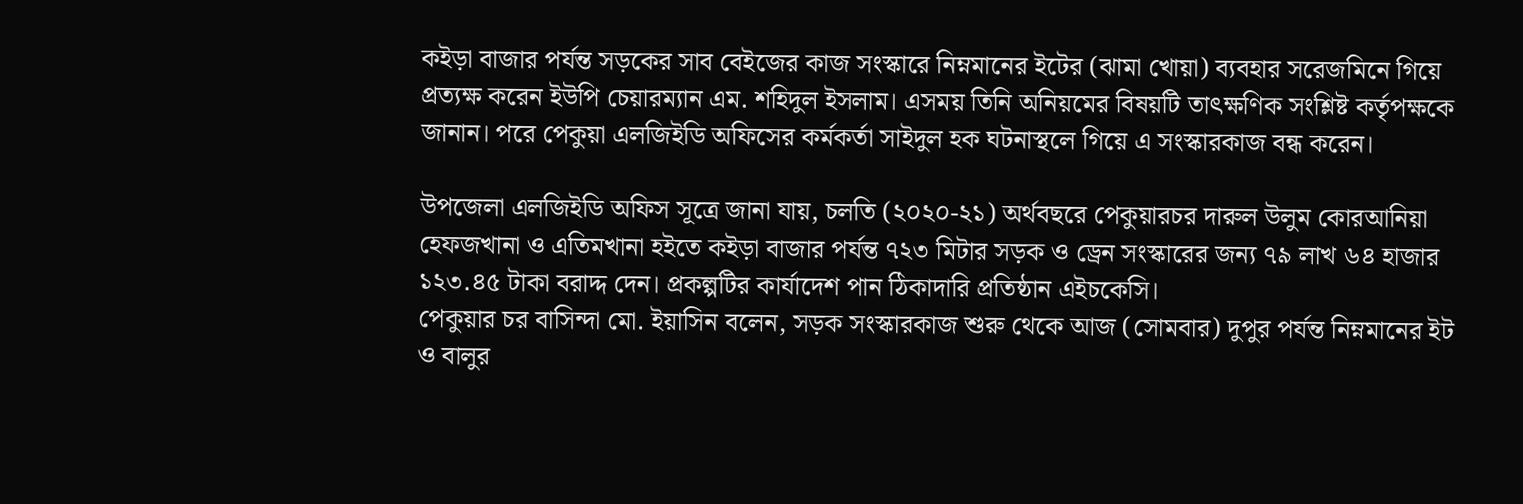কইড়া বাজার পর্যন্ত সড়কের সাব বেইজের কাজ সংস্কারে নিম্নমানের ইটের (ঝামা খোয়া) ব্যবহার সরেজমিনে গিয়ে প্রত্যক্ষ করেন ইউপি চেয়ারম্যান এম. শহিদুল ইসলাম। এসময় তিনি অনিয়মের বিষয়টি তাৎক্ষণিক সংশ্লিষ্ট কর্তৃপক্ষকে জানান। পরে পেকুয়া এলজিইডি অফিসের কর্মকর্তা সাইদুল হক ঘটনাস্থলে গিয়ে এ সংস্কারকাজ বন্ধ করেন।

উপজেলা এলজিইডি অফিস সূত্রে জানা যায়, চলতি (২০২০-২১) অর্থবছরে পেকুয়ারচর দারুল উলুম কোরআনিয়া হেফজখানা ও এতিমখানা হইতে কইড়া বাজার পর্যন্ত ৭২৩ মিটার সড়ক ও ড্রেন সংস্কারের জন্য ৭৯ লাখ ৬৪ হাজার ১২৩.৪৫ টাকা বরাদ্দ দেন। প্রকল্পটির কার্যাদেশ পান ঠিকাদারি প্রতিষ্ঠান এইচকেসি।
পেকুয়ার চর বাসিন্দা মো. ইয়াসিন বলেন, সড়ক সংস্কারকাজ শুরু থেকে আজ (সোমবার) দুপুর পর্যন্ত নিম্নমানের ইট ও বালুর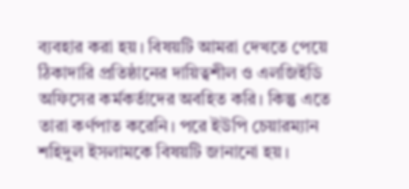ব্যবহার করা হয়। বিষয়টি আমরা দেখতে পেয়ে ঠিকাদারি প্রতিষ্ঠানের দায়িত্বশীল ও এলজিইডি অফিসের কর্মকর্তাদের অবহিত করি। কিন্তু এতে তারা কর্ণপাত করেনি। পরে ইউপি চেয়ারম্যান শহিদুল ইসলামকে বিষয়টি জানানো হয়।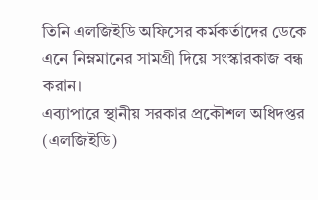তিনি এলজিইডি অফিসের কর্মকর্তাদের ডেকে এনে নিম্নমানের সামগ্রী দিয়ে সংস্কারকাজ বন্ধ করান।
এব্যাপারে স্থানীয় সরকার প্রকৌশল অধিদপ্তর (এলজিইডি)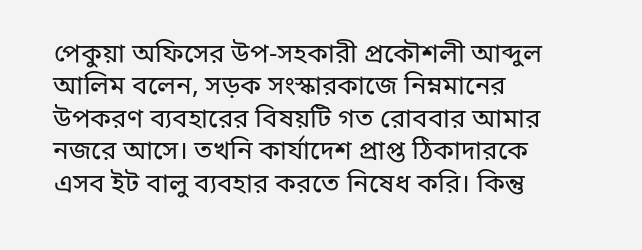পেকুয়া অফিসের উপ-সহকারী প্রকৌশলী আব্দুল আলিম বলেন, সড়ক সংস্কারকাজে নিম্নমানের উপকরণ ব্যবহারের বিষয়টি গত রোববার আমার নজরে আসে। তখনি কার্যাদেশ প্রাপ্ত ঠিকাদারকে এসব ইট বালু ব্যবহার করতে নিষেধ করি। কিন্তু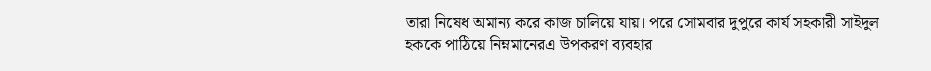তারা নিষেধ অমান্য করে কাজ চালিয়ে যায়। পরে সোমবার দুপুরে কার্য সহকারী সাইদুল হককে পাঠিয়ে নিম্নমানেরএ উপকরণ ব্যবহার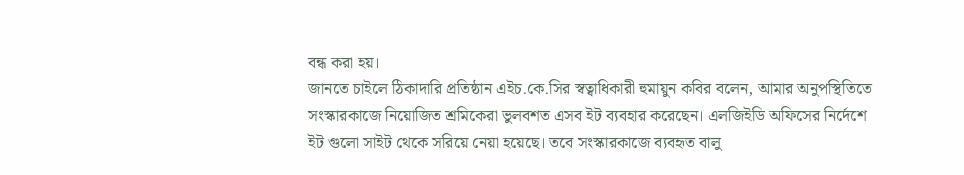বন্ধ করা হয়।
জানতে চাইলে ঠিকাদারি প্রতিষ্ঠান এইচ.কে.সির স্বত্বাধিকারী হুমায়ুন কবির বলেন, আমার অনুপস্থিতিতে সংস্কারকাজে নিয়োজিত শ্রমিকেরা ভুলবশত এসব ইট ব্যবহার করেছেন। এলজিইডি অফিসের নির্দেশে ইট গুলো সাইট থেকে সরিয়ে নেয়া হয়েছে। তবে সংস্কারকাজে ব্যবহৃত বালু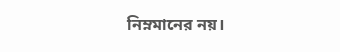নিম্নমানের নয়।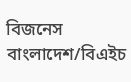বিজনেস বাংলাদেশ/বিএইচ